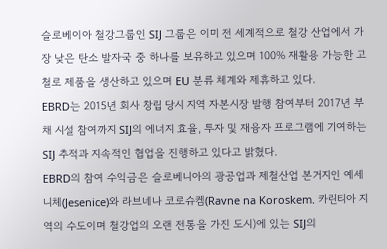슬로베이아 철강그룹인 SIJ 그룹은 이미 전 세계적으로 철강 산업에서 가장 낮은 탄소 발자국 중 하나를 보유하고 있으며 100% 재활용 가능한 고철로 제품을 생산하고 있으며 EU 분류 체계와 제휴하고 있다.
EBRD는 2015년 회사 창립 당시 지역 자본시장 발행 참여부터 2017년 부채 시설 참여까지 SIJ의 에너지 효율, 투자 및 재융자 프로그램에 기여하는 SIJ 추적과 지속적인 협업을 진행하고 있다고 밝혔다.
EBRD의 참여 수익금은 슬로베니아의 광공업과 제철산업 본거지인 예세니체(Jesenice)와 라브네나 코로슈켐(Ravne na Koroskem. 카린티아 지역의 수도이며 철강업의 오랜 전통을 가진 도시)에 있는 SIJ의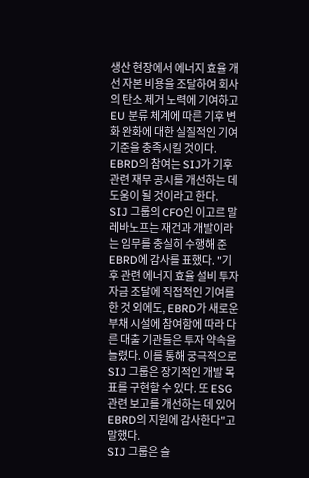생산 현장에서 에너지 효율 개선 자본 비용을 조달하여 회사의 탄소 제거 노력에 기여하고 EU 분류 체계에 따른 기후 변화 완화에 대한 실질적인 기여 기준을 충족시킬 것이다. EBRD의 참여는 SIJ가 기후 관련 재무 공시를 개선하는 데 도움이 될 것이라고 한다.
SIJ 그룹의 CFO인 이고르 말레바노프는 재건과 개발이라는 임무를 충실히 수행해 준 EBRD에 감사를 표했다. "기후 관련 에너지 효율 설비 투자 자금 조달에 직접적인 기여를 한 것 외에도, EBRD가 새로운 부채 시설에 참여함에 따라 다른 대출 기관들은 투자 약속을 늘렸다. 이를 통해 궁극적으로 SIJ 그룹은 장기적인 개발 목표를 구현할 수 있다. 또 ESG 관련 보고를 개선하는 데 있어 EBRD의 지원에 감사한다"고 말했다.
SIJ 그룹은 슬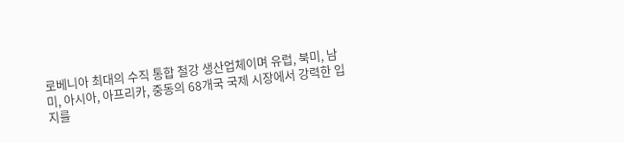로베니아 최대의 수직 통합 철강 생산업체이며 유럽, 북미, 남미, 아시아, 아프리카, 중동의 68개국 국제 시장에서 강력한 입지를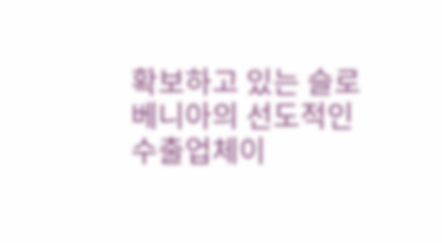확보하고 있는 슬로베니아의 선도적인 수출업체이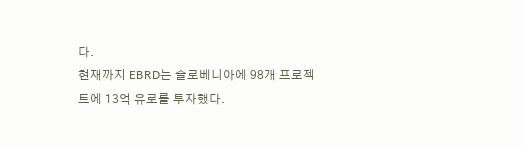다.
현재까지 EBRD는 슬로베니아에 98개 프로젝트에 13억 유로를 투자했다.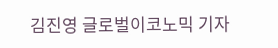김진영 글로벌이코노믹 기자